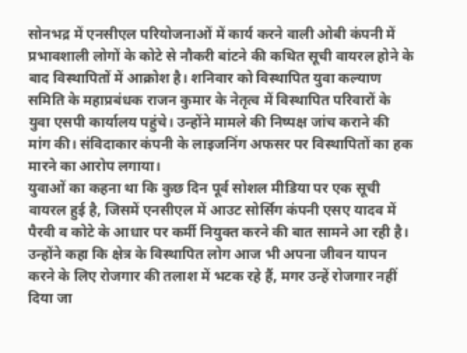सोनभद्र में एनसीएल परियोजनाओं में कार्य करने वाली ओबी कंपनी में प्रभावशाली लोगों के कोटे से नौकरी बांटने की कथित सूची वायरल होने के बाद विस्थापितों में आक्रोश है। शनिवार को विस्थापित युवा कल्याण समिति के महाप्रबंधक राजन कुमार के नेतृत्व में विस्थापित परिवारों के युवा एसपी कार्यालय पहुंचे। उन्होंने मामले की निष्पक्ष जांच कराने की मांग की। संविदाकार कंपनी के लाइजनिंग अफसर पर विस्थापितों का हक मारने का आरोप लगाया।
युवाओं का कहना था कि कुछ दिन पूर्व सोशल मीडिया पर एक सूची वायरल हुई है, जिसमें एनसीएल में आउट सोर्सिग कंपनी एसए यादव में पैरवी व कोटे के आधार पर कर्मी नियुक्त करने की बात सामने आ रही है। उन्होंने कहा कि क्षेत्र के विस्थापित लोग आज भी अपना जीवन यापन करने के लिए रोजगार की तलाश में भटक रहे हैं, मगर उन्हें रोजगार नहीं दिया जा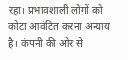रहा। प्रभावशाली लोगों को कोटा आवंटित करना अन्याय है। कंपनी की ओर से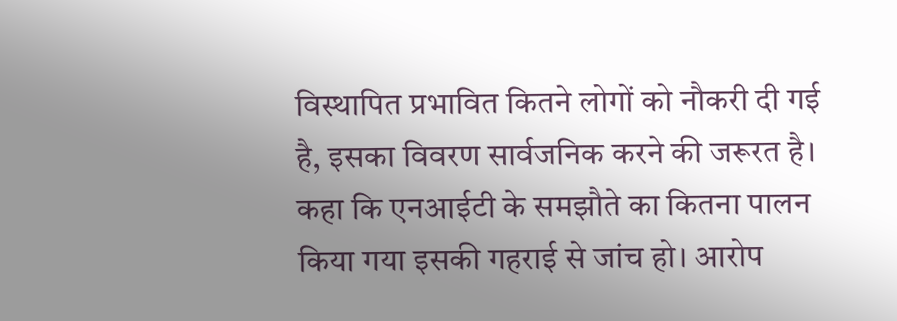विस्थापित प्रभावित कितने लोगों को नौकरी दी गई है, इसका विवरण सार्वजनिक करने की जरूरत है। कहा कि एनआईटी के समझौते का कितना पालन किया गया इसकी गहराई से जांच हो। आरोप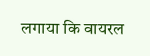लगाया कि वायरल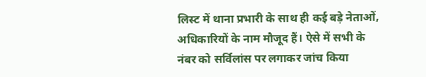लिस्ट में थाना प्रभारी के साथ ही कई बड़े नेताओं, अधिकारियों के नाम मौजूद हैं। ऐसे में सभी के नंबर को सर्विलांस पर लगाकर जांच किया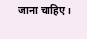जाना चाहिए।